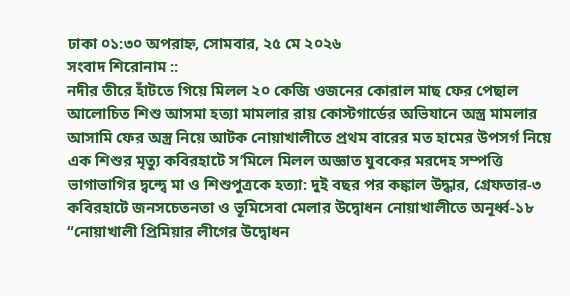ঢাকা ০১:৩০ অপরাহ্ন, সোমবার, ২৫ মে ২০২৬
সংবাদ শিরোনাম ::
নদীর তীরে হাঁটতে গিয়ে মিলল ২০ কেজি ওজনের কোরাল মাছ ফের পেছাল আলোচিত শিশু আসমা হত্যা মামলার রায় কোস্টগার্ডের অভিযানে অস্ত্র মামলার আসামি ফের অস্ত্র নিয়ে আটক নোয়াখালীতে প্রথম বারের মত হামের উপসর্গ নিয়ে এক শিশুর মৃত্যু কবিরহাটে স’মিলে মিলল অজ্ঞাত যুবকের মরদেহ সম্পত্তি ভাগাভাগির দ্বন্দ্বে মা ও শিশুপুত্রকে হত্যা: দুই বছর পর কঙ্কাল উদ্ধার, গ্রেফতার-৩ কবিরহাটে জনসচেতনতা ও ভূমিসেবা মেলার উদ্বোধন নোয়াখালীতে অনূর্ধ্ব-১৮ “নোয়াখালী প্রিমিয়ার লীগের উদ্বোধন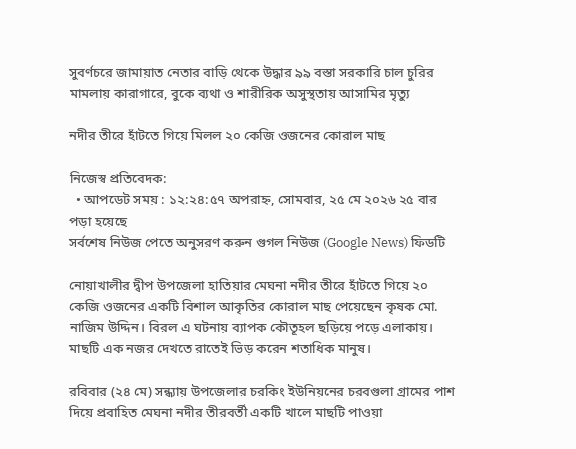সুবর্ণচরে জামায়াত নেতার বাড়ি থেকে উদ্ধার ৯৯ বস্তা সরকারি চাল চুরির মামলায় কারাগারে, বুকে ব্যথা ও শারীরিক অসুস্থতায় আসামির মৃত্যু

নদীর তীরে হাঁটতে গিয়ে মিলল ২০ কেজি ওজনের কোরাল মাছ

নিজেস্ব প্রতিবেদক:
  • আপডেট সময় : ১২:২৪:৫৭ অপরাহ্ন, সোমবার, ২৫ মে ২০২৬ ২৫ বার পড়া হয়েছে
সর্বশেষ নিউজ পেতে অনুসরণ করুন গুগল নিউজ (Google News) ফিডটি

নোয়াখালীর দ্বীপ উপজেলা হাতিয়ার মেঘনা নদীর তীরে হাঁটতে গিয়ে ২০ কেজি ওজনের একটি বিশাল আকৃতির কোরাল মাছ পেয়েছেন কৃষক মো. নাজিম উদ্দিন। বিরল এ ঘটনায় ব্যাপক কৌতূহল ছড়িয়ে পড়ে এলাকায়। মাছটি এক নজর দেখতে রাতেই ভিড় করেন শতাধিক মানুষ।

রবিবার (২৪ মে) সন্ধ্যায় উপজেলার চরকিং ইউনিয়নের চরবগুলা গ্রামের পাশ দিয়ে প্রবাহিত মেঘনা নদীর তীরবর্তী একটি খালে মাছটি পাওয়া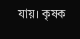যায়। কৃষক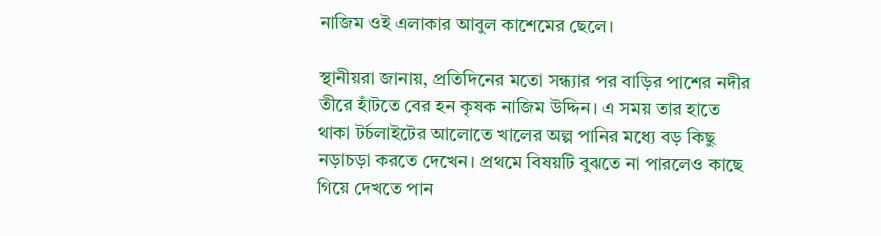নাজিম ওই এলাকার আবুল কাশেমের ছেলে।

স্থানীয়রা জানায়, প্রতিদিনের মতো সন্ধ্যার পর বাড়ির পাশের নদীর তীরে হাঁটতে বের হন কৃষক নাজিম উদ্দিন। এ সময় তার হাতে থাকা টর্চলাইটের আলোতে খালের অল্প পানির মধ্যে বড় কিছু নড়াচড়া করতে দেখেন। প্রথমে বিষয়টি বুঝতে না পারলেও কাছে গিয়ে দেখতে পান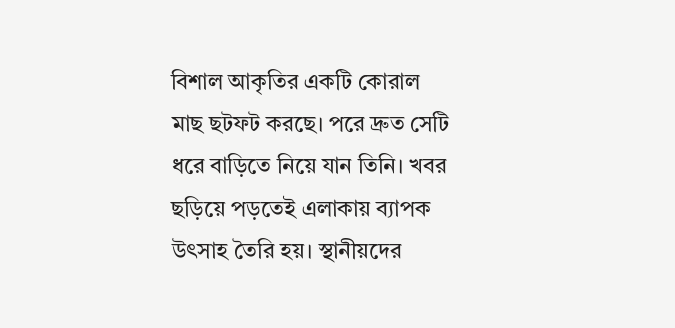বিশাল আকৃতির একটি কোরাল মাছ ছটফট করছে। পরে দ্রুত সেটি ধরে বাড়িতে নিয়ে যান তিনি। খবর ছড়িয়ে পড়তেই এলাকায় ব্যাপক উৎসাহ তৈরি হয়। স্থানীয়দের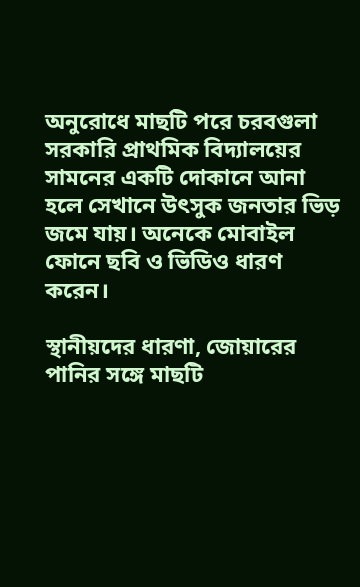অনুরোধে মাছটি পরে চরবগুলা সরকারি প্রাথমিক বিদ্যালয়ের সামনের একটি দোকানে আনা হলে সেখানে উৎসুক জনতার ভিড় জমে যায়। অনেকে মোবাইল ফোনে ছবি ও ভিডিও ধারণ করেন।

স্থানীয়দের ধারণা, জোয়ারের পানির সঙ্গে মাছটি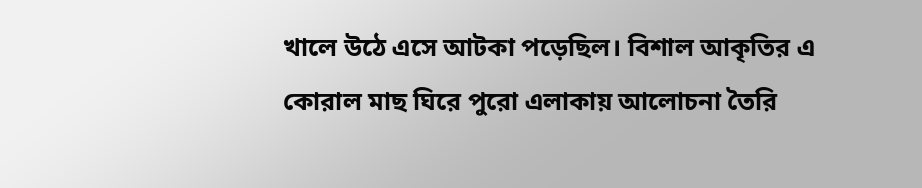খালে উঠে এসে আটকা পড়েছিল। বিশাল আকৃতির এ কোরাল মাছ ঘিরে পুরো এলাকায় আলোচনা তৈরি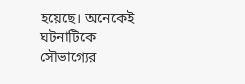হয়েছে। অনেকেই ঘটনাটিকে সৌভাগ্যের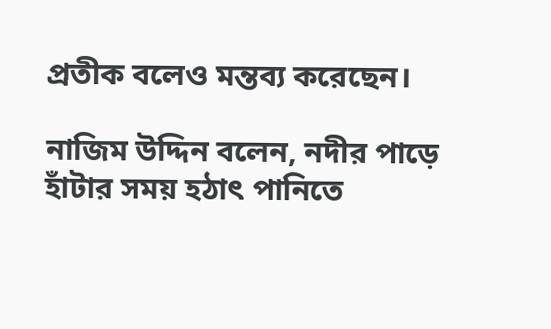প্রতীক বলেও মন্তব্য করেছেন।

নাজিম উদ্দিন বলেন, নদীর পাড়ে হাঁটার সময় হঠাৎ পানিতে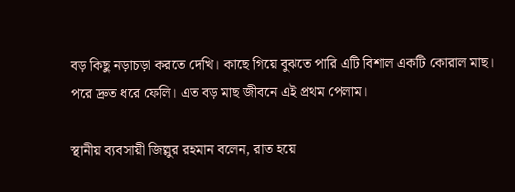বড় কিছু নড়াচড়া করতে দেখি। কাছে গিয়ে বুঝতে পারি এটি বিশাল একটি কোরাল মাছ। পরে দ্রুত ধরে ফেলি। এত বড় মাছ জীবনে এই প্রথম পেলাম।

স্থানীয় ব্যবসায়ী জিল্লুর রহমান বলেন, রাত হয়ে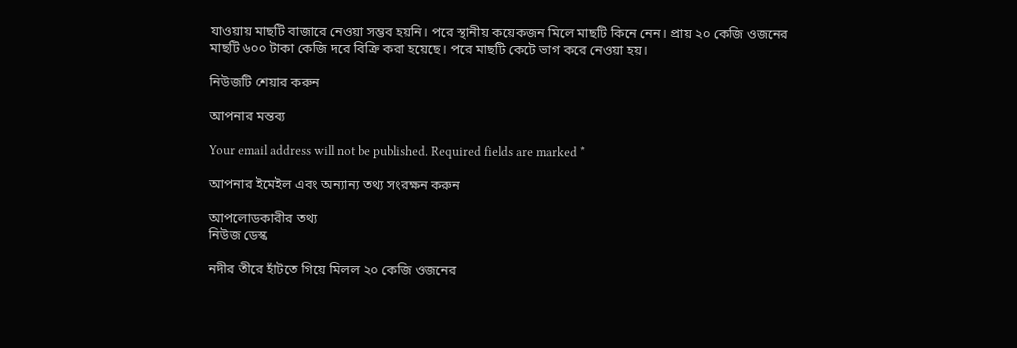যাওয়ায় মাছটি বাজারে নেওয়া সম্ভব হয়নি। পরে স্থানীয় কয়েকজন মিলে মাছটি কিনে নেন। প্রায় ২০ কেজি ওজনের মাছটি ৬০০ টাকা কেজি দরে বিক্রি করা হয়েছে। পরে মাছটি কেটে ভাগ করে নেওয়া হয়।

নিউজটি শেয়ার করুন

আপনার মন্তব্য

Your email address will not be published. Required fields are marked *

আপনার ইমেইল এবং অন্যান্য তথ্য সংরক্ষন করুন

আপলোডকারীর তথ্য
নিউজ ডেস্ক

নদীর তীরে হাঁটতে গিয়ে মিলল ২০ কেজি ওজনের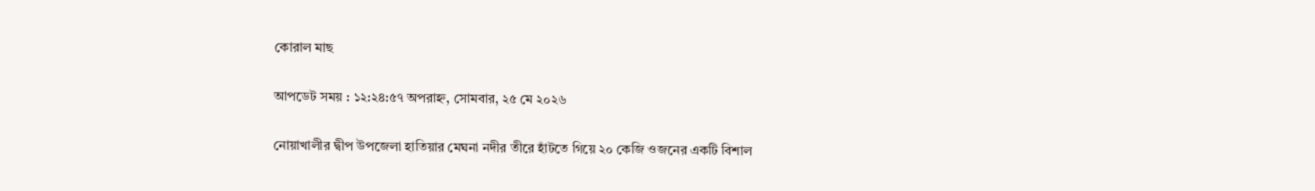কোরাল মাছ

আপডেট সময় : ১২:২৪:৫৭ অপরাহ্ন, সোমবার, ২৫ মে ২০২৬

নোয়াখালীর দ্বীপ উপজেলা হাতিয়ার মেঘনা নদীর তীরে হাঁটতে গিয়ে ২০ কেজি ওজনের একটি বিশাল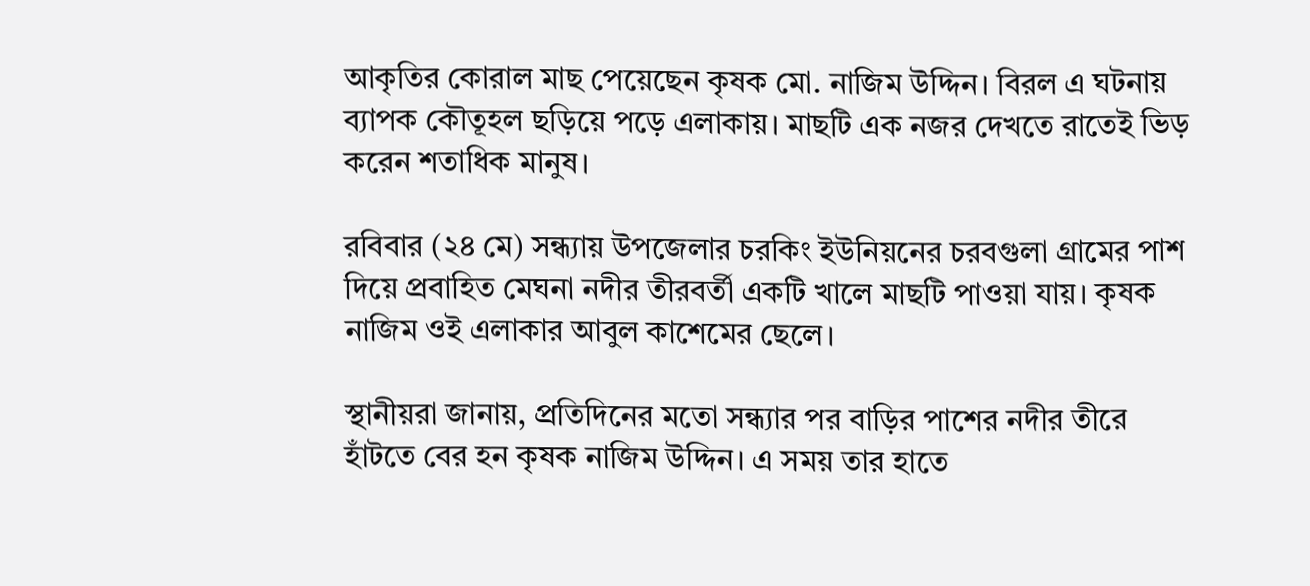আকৃতির কোরাল মাছ পেয়েছেন কৃষক মো. নাজিম উদ্দিন। বিরল এ ঘটনায় ব্যাপক কৌতূহল ছড়িয়ে পড়ে এলাকায়। মাছটি এক নজর দেখতে রাতেই ভিড় করেন শতাধিক মানুষ।

রবিবার (২৪ মে) সন্ধ্যায় উপজেলার চরকিং ইউনিয়নের চরবগুলা গ্রামের পাশ দিয়ে প্রবাহিত মেঘনা নদীর তীরবর্তী একটি খালে মাছটি পাওয়া যায়। কৃষক নাজিম ওই এলাকার আবুল কাশেমের ছেলে।

স্থানীয়রা জানায়, প্রতিদিনের মতো সন্ধ্যার পর বাড়ির পাশের নদীর তীরে হাঁটতে বের হন কৃষক নাজিম উদ্দিন। এ সময় তার হাতে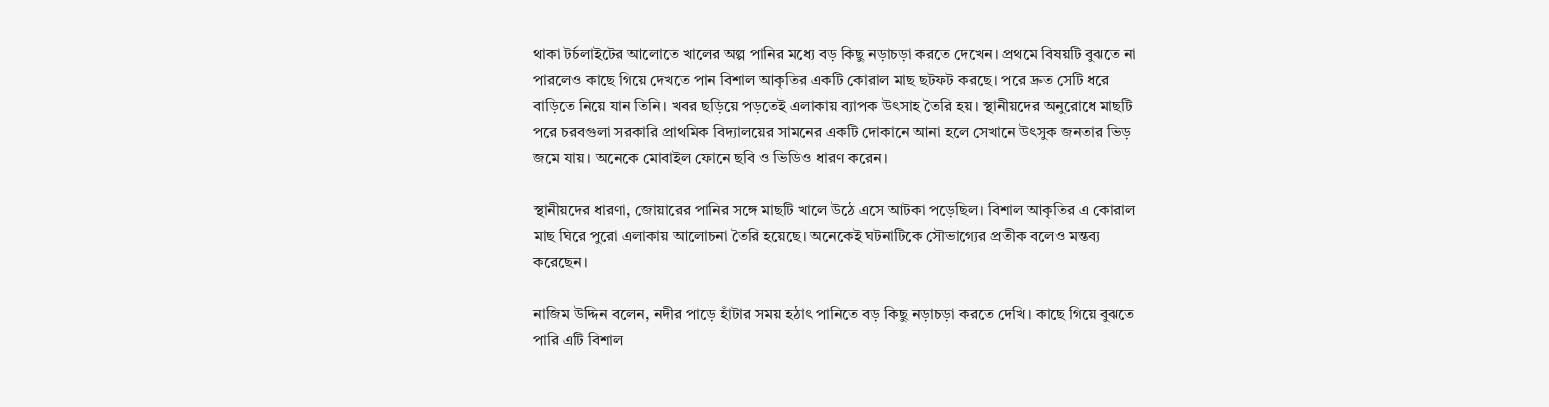থাকা টর্চলাইটের আলোতে খালের অল্প পানির মধ্যে বড় কিছু নড়াচড়া করতে দেখেন। প্রথমে বিষয়টি বুঝতে না পারলেও কাছে গিয়ে দেখতে পান বিশাল আকৃতির একটি কোরাল মাছ ছটফট করছে। পরে দ্রুত সেটি ধরে বাড়িতে নিয়ে যান তিনি। খবর ছড়িয়ে পড়তেই এলাকায় ব্যাপক উৎসাহ তৈরি হয়। স্থানীয়দের অনুরোধে মাছটি পরে চরবগুলা সরকারি প্রাথমিক বিদ্যালয়ের সামনের একটি দোকানে আনা হলে সেখানে উৎসুক জনতার ভিড় জমে যায়। অনেকে মোবাইল ফোনে ছবি ও ভিডিও ধারণ করেন।

স্থানীয়দের ধারণা, জোয়ারের পানির সঙ্গে মাছটি খালে উঠে এসে আটকা পড়েছিল। বিশাল আকৃতির এ কোরাল মাছ ঘিরে পুরো এলাকায় আলোচনা তৈরি হয়েছে। অনেকেই ঘটনাটিকে সৌভাগ্যের প্রতীক বলেও মন্তব্য করেছেন।

নাজিম উদ্দিন বলেন, নদীর পাড়ে হাঁটার সময় হঠাৎ পানিতে বড় কিছু নড়াচড়া করতে দেখি। কাছে গিয়ে বুঝতে পারি এটি বিশাল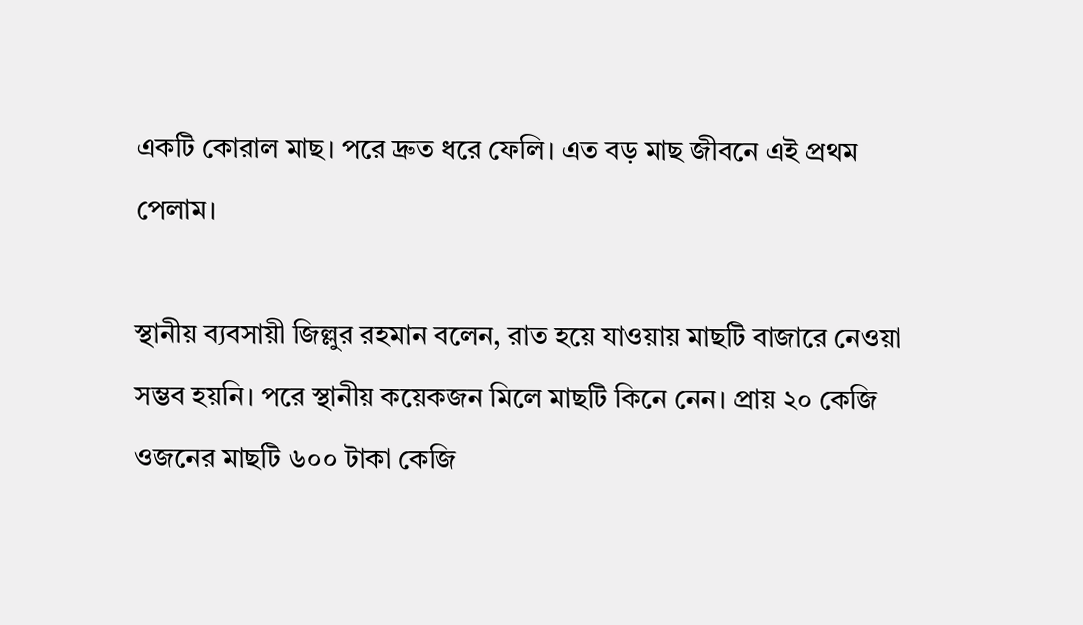একটি কোরাল মাছ। পরে দ্রুত ধরে ফেলি। এত বড় মাছ জীবনে এই প্রথম পেলাম।

স্থানীয় ব্যবসায়ী জিল্লুর রহমান বলেন, রাত হয়ে যাওয়ায় মাছটি বাজারে নেওয়া সম্ভব হয়নি। পরে স্থানীয় কয়েকজন মিলে মাছটি কিনে নেন। প্রায় ২০ কেজি ওজনের মাছটি ৬০০ টাকা কেজি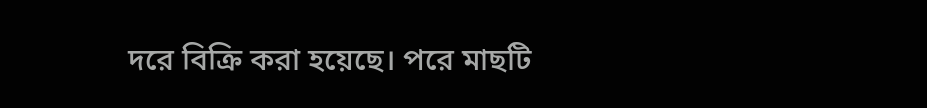দরে বিক্রি করা হয়েছে। পরে মাছটি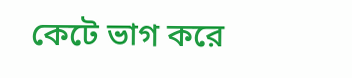কেটে ভাগ করে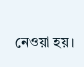নেওয়া হয়।